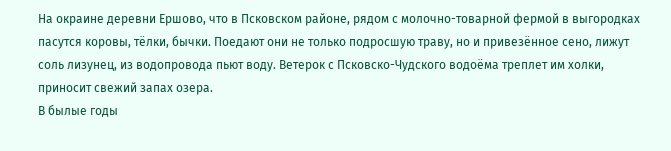На окраине деревни Ершово, что в Псковском районе, рядом с молочно-товарной фермой в выгородках пасутся коровы, тёлки, бычки. Поедают они не только подросшую траву, но и привезённое сено, лижут соль лизунец, из водопровода пьют воду. Ветерок с Псковско-Чудского водоёма треплет им холки, приносит свежий запах озера.
В былые годы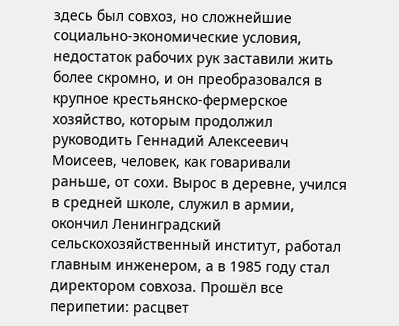здесь был совхоз, но сложнейшие социально-экономические условия, недостаток рабочих рук заставили жить более скромно, и он преобразовался в крупное крестьянско-фермерское хозяйство, которым продолжил руководить Геннадий Алексеевич Моисеев, человек, как говаривали раньше, от сохи. Вырос в деревне, учился в средней школе, служил в армии, окончил Ленинградский сельскохозяйственный институт, работал главным инженером, а в 1985 году стал директором совхоза. Прошёл все перипетии: расцвет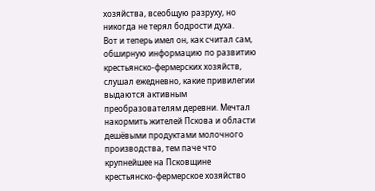хозяйства, всеобщую разруху, но никогда не терял бодрости духа.
Вот и теперь имел он, как считал сам, обширную информацию по развитию крестьянско-фермерских хозяйств, слушал ежедневно, какие привилегии выдаются активным преобразователям деревни. Мечтал накормить жителей Пскова и области дешёвыми продуктами молочного производства, тем паче что крупнейшее на Псковщине крестьянско-фермерское хозяйство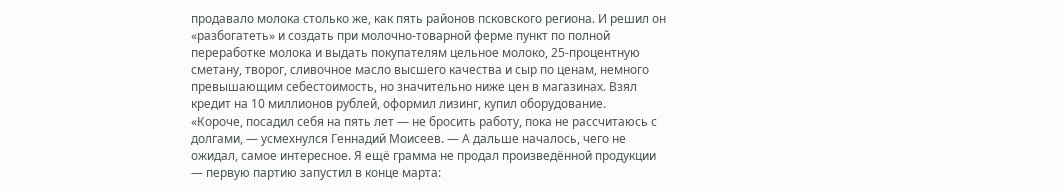продавало молока столько же, как пять районов псковского региона. И решил он «разбогатеть» и создать при молочно-товарной ферме пункт по полной переработке молока и выдать покупателям цельное молоко, 25-процентную сметану, творог, сливочное масло высшего качества и сыр по ценам, немного превышающим себестоимость, но значительно ниже цен в магазинах. Взял кредит на 10 миллионов рублей, оформил лизинг, купил оборудование.
«Короче, посадил себя на пять лет — не бросить работу, пока не рассчитаюсь с долгами, — усмехнулся Геннадий Моисеев. — А дальше началось, чего не ожидал, самое интересное. Я ещё грамма не продал произведённой продукции — первую партию запустил в конце марта: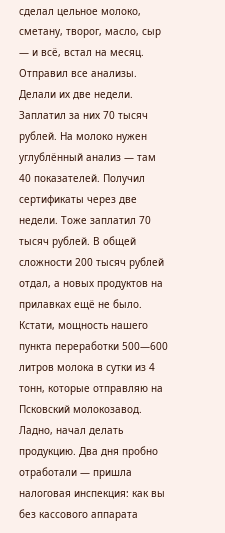сделал цельное молоко, сметану, творог, масло, сыр — и всё, встал на месяц. Отправил все анализы. Делали их две недели. Заплатил за них 70 тысяч рублей. На молоко нужен углублённый анализ — там 40 показателей. Получил сертификаты через две недели. Тоже заплатил 70 тысяч рублей. В общей сложности 200 тысяч рублей отдал, а новых продуктов на прилавках ещё не было. Кстати, мощность нашего пункта переработки 500—600 литров молока в сутки из 4 тонн, которые отправляю на Псковский молокозавод.
Ладно, начал делать продукцию. Два дня пробно отработали — пришла налоговая инспекция: как вы без кассового аппарата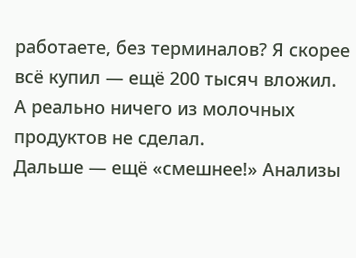работаете, без терминалов? Я скорее всё купил — ещё 200 тысяч вложил. А реально ничего из молочных продуктов не сделал.
Дальше — ещё «смешнее!» Анализы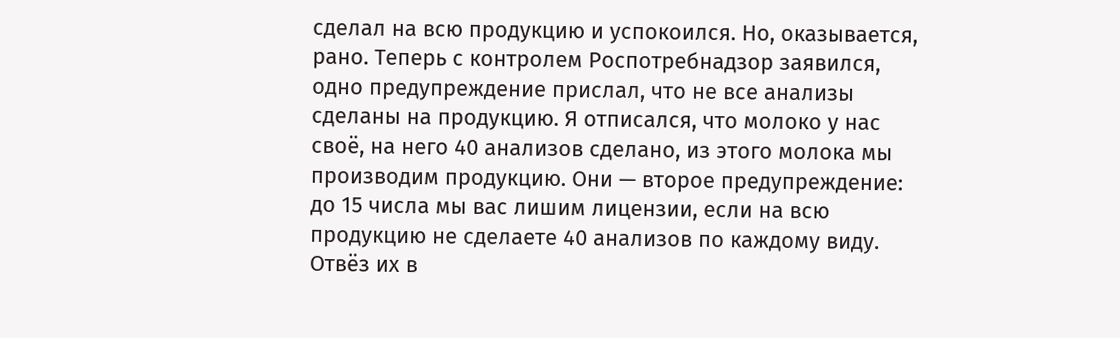сделал на всю продукцию и успокоился. Но, оказывается, рано. Теперь с контролем Роспотребнадзор заявился, одно предупреждение прислал, что не все анализы сделаны на продукцию. Я отписался, что молоко у нас своё, на него 40 анализов сделано, из этого молока мы производим продукцию. Они — второе предупреждение: до 15 числа мы вас лишим лицензии, если на всю продукцию не сделаете 40 анализов по каждому виду. Отвёз их в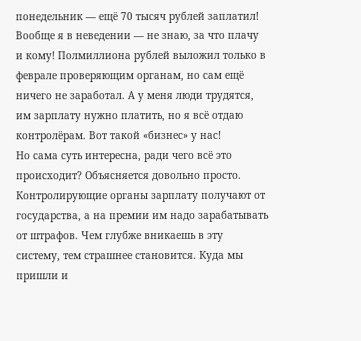понедельник — ещё 70 тысяч рублей заплатил! Вообще я в неведении — не знаю, за что плачу и кому! Полмиллиона рублей выложил только в феврале проверяющим органам, но сам ещё ничего не заработал. А у меня люди трудятся, им зарплату нужно платить, но я всё отдаю контролёрам. Вот такой «бизнес» у нас!
Но сама суть интересна, ради чего всё это происходит? Объясняется довольно просто. Контролирующие органы зарплату получают от государства, а на премии им надо зарабатывать от штрафов. Чем глубже вникаешь в эту систему, тем страшнее становится. Куда мы пришли и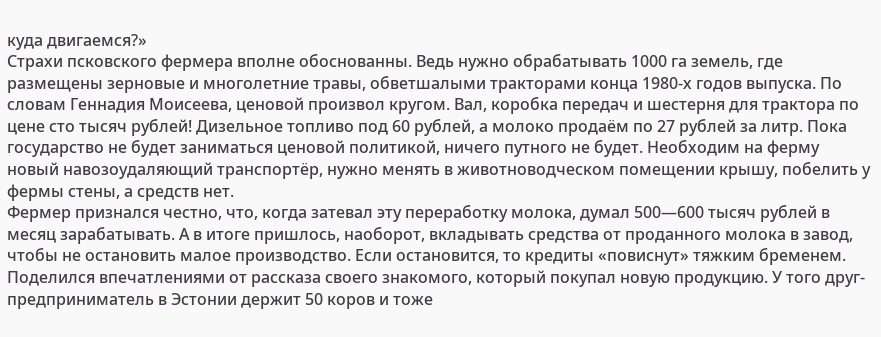куда двигаемся?»
Страхи псковского фермера вполне обоснованны. Ведь нужно обрабатывать 1000 га земель, где размещены зерновые и многолетние травы, обветшалыми тракторами конца 1980-х годов выпуска. По словам Геннадия Моисеева, ценовой произвол кругом. Вал, коробка передач и шестерня для трактора по цене сто тысяч рублей! Дизельное топливо под 60 рублей, а молоко продаём по 27 рублей за литр. Пока государство не будет заниматься ценовой политикой, ничего путного не будет. Необходим на ферму новый навозоудаляющий транспортёр, нужно менять в животноводческом помещении крышу, побелить у фермы стены, а средств нет.
Фермер признался честно, что, когда затевал эту переработку молока, думал 500—600 тысяч рублей в месяц зарабатывать. А в итоге пришлось, наоборот, вкладывать средства от проданного молока в завод, чтобы не остановить малое производство. Если остановится, то кредиты «повиснут» тяжким бременем.
Поделился впечатлениями от рассказа своего знакомого, который покупал новую продукцию. У того друг-предприниматель в Эстонии держит 50 коров и тоже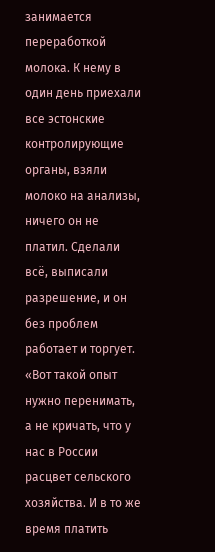занимается переработкой молока. К нему в один день приехали все эстонские контролирующие органы, взяли молоко на анализы, ничего он не платил. Сделали всё, выписали разрешение, и он без проблем работает и торгует.
«Вот такой опыт нужно перенимать, а не кричать, что у нас в России расцвет сельского хозяйства. И в то же время платить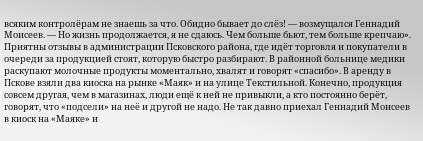всяким контролёрам не знаешь за что. Обидно бывает до слёз! — возмущался Геннадий Моисеев. — Но жизнь продолжается, я не сдаюсь. Чем больше бьют, тем больше крепчаю».
Приятны отзывы в администрации Псковского района, где идёт торговля и покупатели в очереди за продукцией стоят, которую быстро разбирают. В районной больнице медики раскупают молочные продукты моментально, хвалят и говорят «спасибо». В аренду в Пскове взяли два киоска на рынке «Маяк» и на улице Текстильной. Конечно, продукция совсем другая, чем в магазинах, люди ещё к ней не привыкли, а кто постоянно берёт, говорят, что «подсели» на неё и другой не надо. Не так давно приехал Геннадий Моисеев в киоск на «Маяке» и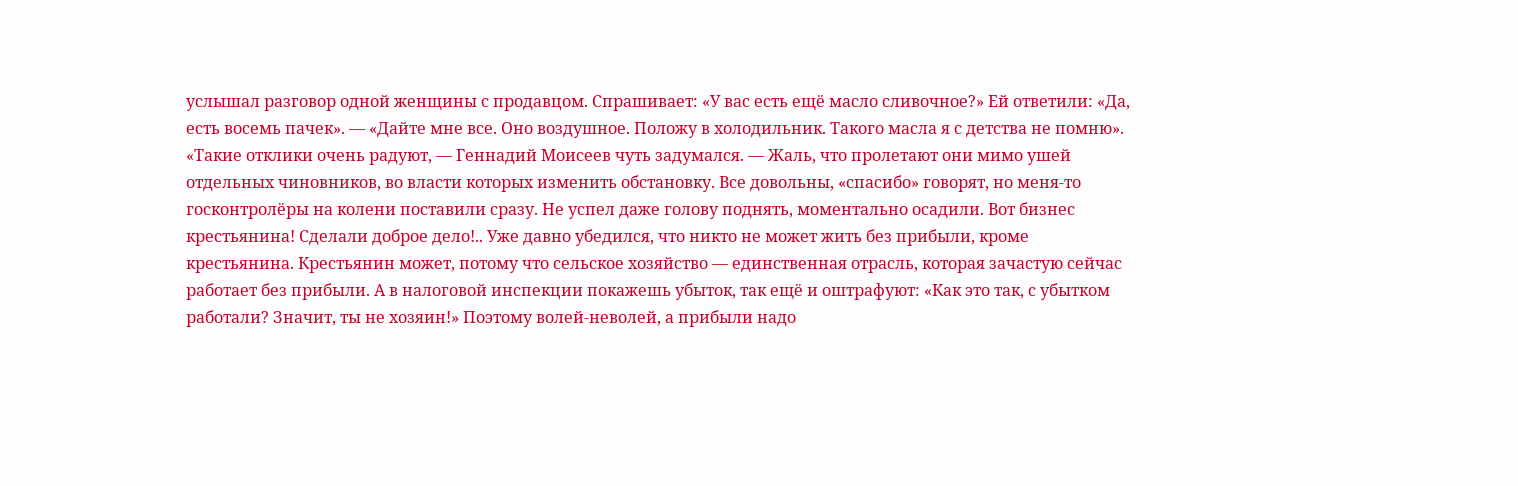услышал разговор одной женщины с продавцом. Спрашивает: «У вас есть ещё масло сливочное?» Ей ответили: «Да, есть восемь пачек». — «Дайте мне все. Оно воздушное. Положу в холодильник. Такого масла я с детства не помню».
«Такие отклики очень радуют, — Геннадий Моисеев чуть задумался. — Жаль, что пролетают они мимо ушей отдельных чиновников, во власти которых изменить обстановку. Все довольны, «спасибо» говорят, но меня-то госконтролёры на колени поставили сразу. Не успел даже голову поднять, моментально осадили. Вот бизнес крестьянина! Сделали доброе дело!.. Уже давно убедился, что никто не может жить без прибыли, кроме крестьянина. Крестьянин может, потому что сельское хозяйство — единственная отрасль, которая зачастую сейчас работает без прибыли. А в налоговой инспекции покажешь убыток, так ещё и оштрафуют: «Как это так, с убытком работали? Значит, ты не хозяин!» Поэтому волей-неволей, а прибыли надо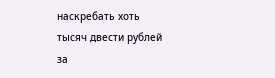наскребать хоть тысяч двести рублей за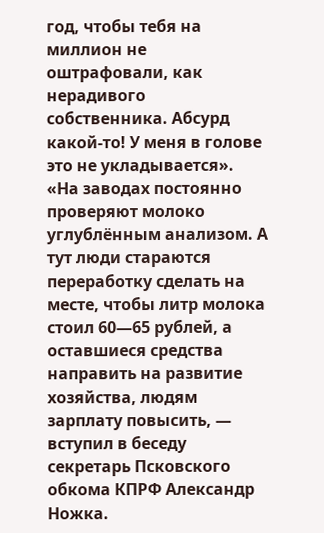год, чтобы тебя на миллион не оштрафовали, как нерадивого собственника. Абсурд какой-то! У меня в голове это не укладывается».
«На заводах постоянно проверяют молоко углублённым анализом. А тут люди стараются переработку сделать на месте, чтобы литр молока стоил 60—65 рублей, а оставшиеся средства направить на развитие хозяйства, людям зарплату повысить, — вступил в беседу секретарь Псковского обкома КПРФ Александр Ножка.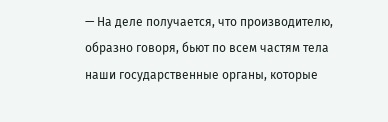— На деле получается, что производителю, образно говоря, бьют по всем частям тела наши государственные органы, которые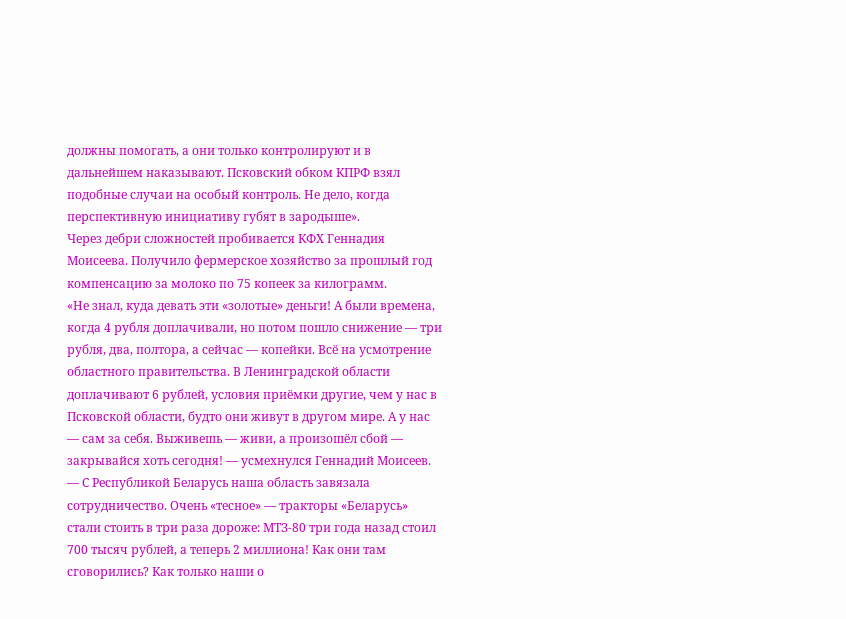должны помогать, а они только контролируют и в дальнейшем наказывают. Псковский обком КПРФ взял подобные случаи на особый контроль. Не дело, когда перспективную инициативу губят в зародыше».
Через дебри сложностей пробивается КФХ Геннадия Моисеева. Получило фермерское хозяйство за прошлый год компенсацию за молоко по 75 копеек за килограмм.
«Не знал, куда девать эти «золотые» деньги! А были времена, когда 4 рубля доплачивали, но потом пошло снижение — три рубля, два, полтора, а сейчас — копейки. Всё на усмотрение областного правительства. В Ленинградской области доплачивают 6 рублей, условия приёмки другие, чем у нас в Псковской области, будто они живут в другом мире. А у нас — сам за себя. Выживешь — живи, а произошёл сбой — закрывайся хоть сегодня! — усмехнулся Геннадий Моисеев. — С Республикой Беларусь наша область завязала сотрудничество. Очень «тесное» — тракторы «Беларусь» стали стоить в три раза дороже: МТЗ-80 три года назад стоил 700 тысяч рублей, а теперь 2 миллиона! Как они там сговорились? Как только наши о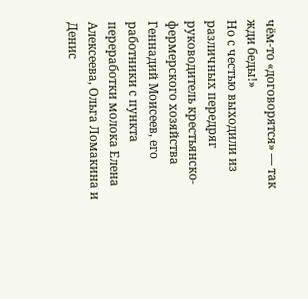чём-то «договорятся» — так жди беды!»
Но с честью выходили из различных передряг руководитель крестьянско-фермерского хозяйства Геннадий Моисеев, его работники с пункта переработки молока Елена Алексеева, Ольга Ломакина и Денис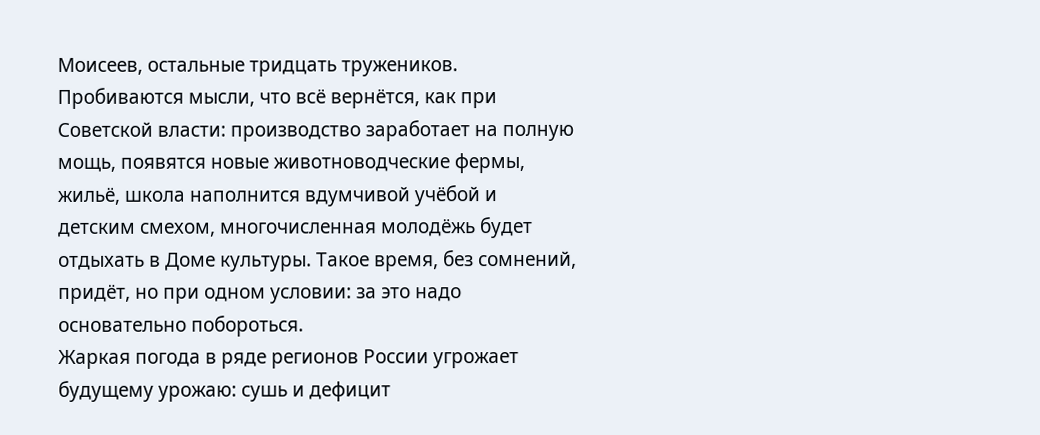Моисеев, остальные тридцать тружеников. Пробиваются мысли, что всё вернётся, как при Советской власти: производство заработает на полную мощь, появятся новые животноводческие фермы, жильё, школа наполнится вдумчивой учёбой и детским смехом, многочисленная молодёжь будет отдыхать в Доме культуры. Такое время, без сомнений, придёт, но при одном условии: за это надо основательно побороться.
Жаркая погода в ряде регионов России угрожает будущему урожаю: сушь и дефицит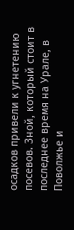осадков привели к угнетению посевов. Зной, который стоит в последнее время на Урале, в Поволжье и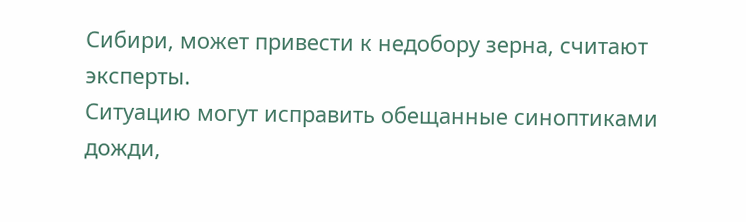Сибири, может привести к недобору зерна, считают эксперты.
Ситуацию могут исправить обещанные синоптиками дожди,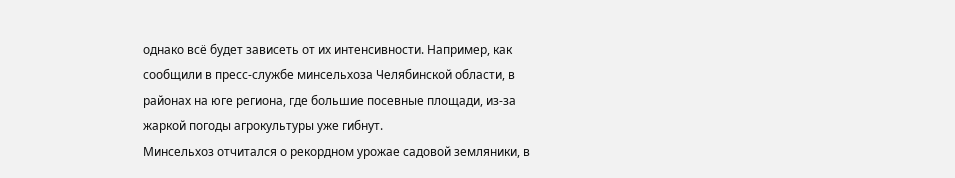однако всё будет зависеть от их интенсивности. Например, как сообщили в пресс-службе минсельхоза Челябинской области, в районах на юге региона, где большие посевные площади, из-за жаркой погоды агрокультуры уже гибнут.
Минсельхоз отчитался о рекордном урожае садовой земляники, в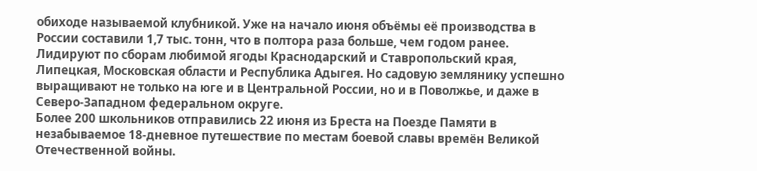обиходе называемой клубникой. Уже на начало июня объёмы её производства в России составили 1,7 тыс. тонн, что в полтора раза больше, чем годом ранее.
Лидируют по сборам любимой ягоды Краснодарский и Ставропольский края, Липецкая, Московская области и Республика Адыгея. Но садовую землянику успешно выращивают не только на юге и в Центральной России, но и в Поволжье, и даже в Северо-Западном федеральном округе.
Более 200 школьников отправились 22 июня из Бреста на Поезде Памяти в незабываемое 18-дневное путешествие по местам боевой славы времён Великой Отечественной войны.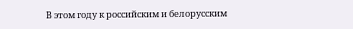В этом году к российским и белорусским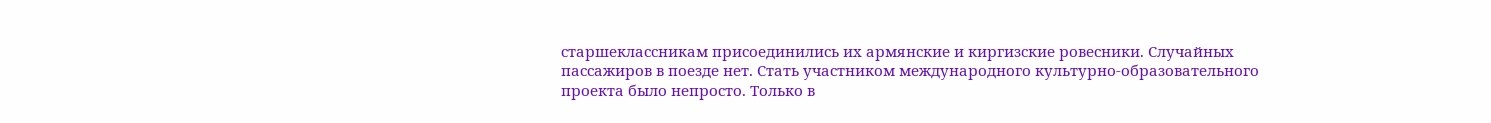старшеклассникам присоединились их армянские и киргизские ровесники. Случайных пассажиров в поезде нет. Стать участником международного культурно-образовательного проекта было непросто. Только в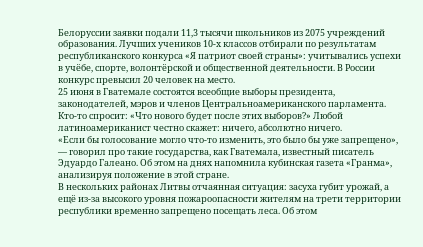Белоруссии заявки подали 11,3 тысячи школьников из 2075 учреждений образования. Лучших учеников 10-х классов отбирали по результатам республиканского конкурса «Я патриот своей страны»: учитывались успехи в учёбе, спорте, волонтёрской и общественной деятельности. В России конкурс превысил 20 человек на место.
25 июня в Гватемале состоятся всеобщие выборы президента, законодателей, мэров и членов Центральноамериканского парламента. Кто-то спросит: «Что нового будет после этих выборов?» Любой латиноамериканист честно скажет: ничего, абсолютно ничего.
«Если бы голосование могло что-то изменить, это было бы уже запрещено», — говорил про такие государства, как Гватемала, известный писатель Эдуардо Галеано. Об этом на днях напомнила кубинская газета «Гранма», анализируя положение в этой стране.
В нескольких районах Литвы отчаянная ситуация: засуха губит урожай, а ещё из-за высокого уровня пожароопасности жителям на трети территории республики временно запрещено посещать леса. Об этом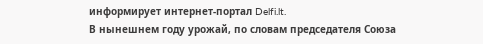информирует интернет-портал Delfi.lt.
В нынешнем году урожай, по словам председателя Союза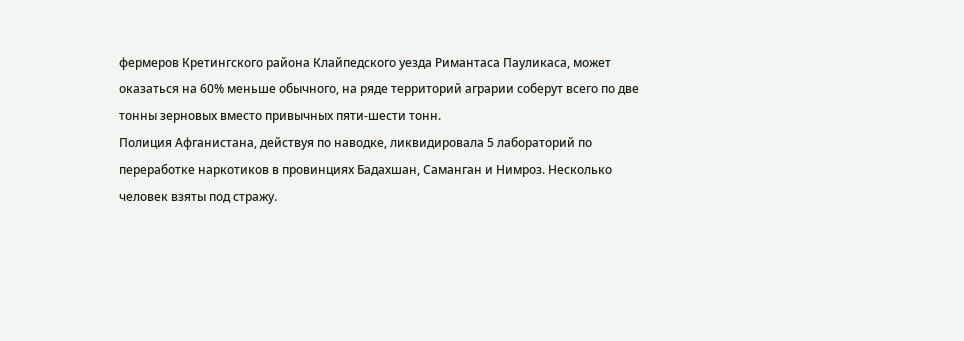фермеров Кретингского района Клайпедского уезда Римантаса Пауликаса, может оказаться на 60% меньше обычного, на ряде территорий аграрии соберут всего по две тонны зерновых вместо привычных пяти-шести тонн.
Полиция Афганистана, действуя по наводке, ликвидировала 5 лабораторий по переработке наркотиков в провинциях Бадахшан, Саманган и Нимроз. Несколько человек взяты под стражу.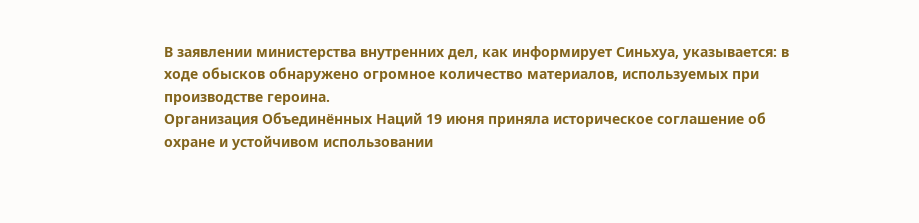В заявлении министерства внутренних дел, как информирует Синьхуа, указывается: в ходе обысков обнаружено огромное количество материалов, используемых при производстве героина.
Организация Объединённых Наций 19 июня приняла историческое соглашение об охране и устойчивом использовании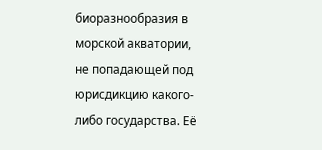биоразнообразия в морской акватории, не попадающей под юрисдикцию какого-либо государства. Её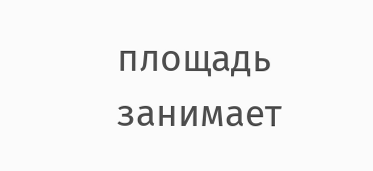площадь занимает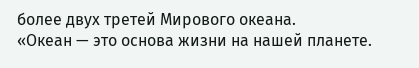более двух третей Мирового океана.
«Океан — это основа жизни на нашей планете.